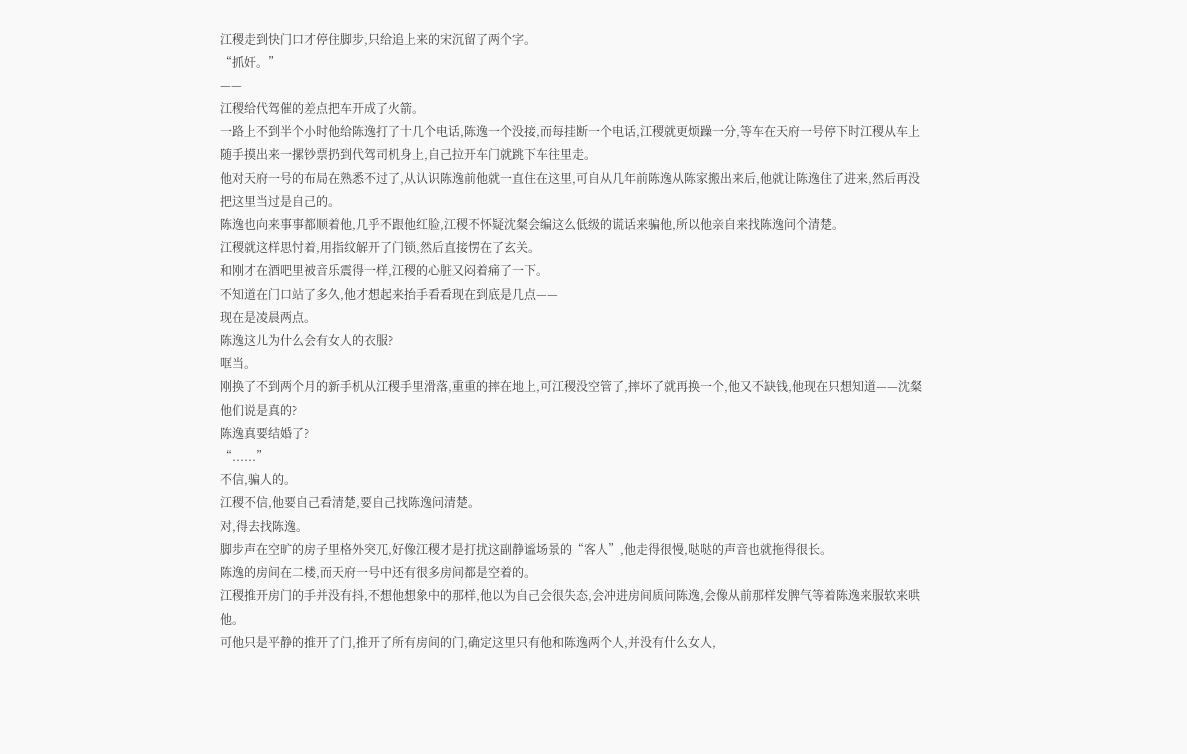江稷走到快门口才停住脚步,只给追上来的宋沉留了两个字。
“抓奸。”
——
江稷给代驾催的差点把车开成了火箭。
一路上不到半个小时他给陈逸打了十几个电话,陈逸一个没接,而每挂断一个电话,江稷就更烦躁一分,等车在天府一号停下时江稷从车上随手摸出来一摞钞票扔到代驾司机身上,自己拉开车门就跳下车往里走。
他对天府一号的布局在熟悉不过了,从认识陈逸前他就一直住在这里,可自从几年前陈逸从陈家搬出来后,他就让陈逸住了进来,然后再没把这里当过是自己的。
陈逸也向来事事都顺着他,几乎不跟他红脸,江稷不怀疑沈粲会编这么低级的谎话来骗他,所以他亲自来找陈逸问个清楚。
江稷就这样思忖着,用指纹解开了门锁,然后直接愣在了玄关。
和刚才在酒吧里被音乐震得一样,江稷的心脏又闷着痛了一下。
不知道在门口站了多久,他才想起来抬手看看现在到底是几点——
现在是凌晨两点。
陈逸这儿为什么会有女人的衣服?
哐当。
刚换了不到两个月的新手机从江稷手里滑落,重重的摔在地上,可江稷没空管了,摔坏了就再换一个,他又不缺钱,他现在只想知道——沈粲他们说是真的?
陈逸真要结婚了?
“......”
不信,骗人的。
江稷不信,他要自己看清楚,要自己找陈逸问清楚。
对,得去找陈逸。
脚步声在空旷的房子里格外突兀,好像江稷才是打扰这副静谧场景的“客人”,他走得很慢,哒哒的声音也就拖得很长。
陈逸的房间在二楼,而天府一号中还有很多房间都是空着的。
江稷推开房门的手并没有抖,不想他想象中的那样,他以为自己会很失态,会冲进房间质问陈逸,会像从前那样发脾气等着陈逸来服软来哄他。
可他只是平静的推开了门,推开了所有房间的门,确定这里只有他和陈逸两个人,并没有什么女人,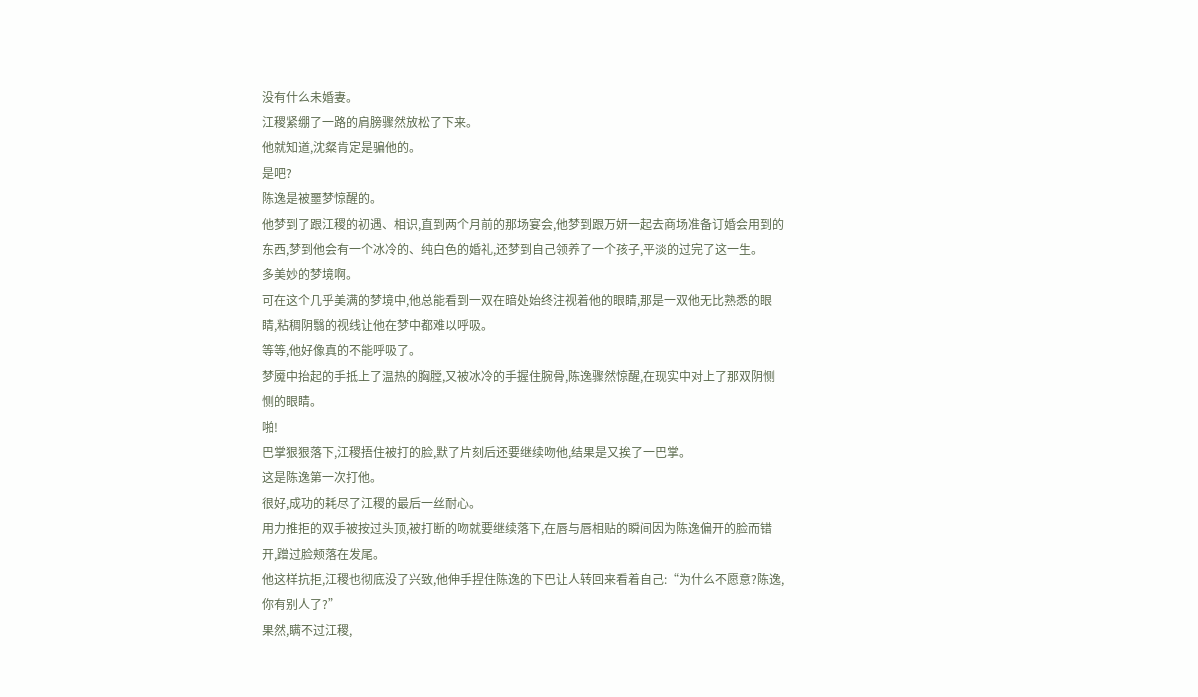没有什么未婚妻。
江稷紧绷了一路的肩膀骤然放松了下来。
他就知道,沈粲肯定是骗他的。
是吧?
陈逸是被噩梦惊醒的。
他梦到了跟江稷的初遇、相识,直到两个月前的那场宴会,他梦到跟万妍一起去商场准备订婚会用到的东西,梦到他会有一个冰冷的、纯白色的婚礼,还梦到自己领养了一个孩子,平淡的过完了这一生。
多美妙的梦境啊。
可在这个几乎美满的梦境中,他总能看到一双在暗处始终注视着他的眼睛,那是一双他无比熟悉的眼睛,粘稠阴翳的视线让他在梦中都难以呼吸。
等等,他好像真的不能呼吸了。
梦魇中抬起的手抵上了温热的胸膛,又被冰冷的手握住腕骨,陈逸骤然惊醒,在现实中对上了那双阴恻恻的眼睛。
啪!
巴掌狠狠落下,江稷捂住被打的脸,默了片刻后还要继续吻他,结果是又挨了一巴掌。
这是陈逸第一次打他。
很好,成功的耗尽了江稷的最后一丝耐心。
用力推拒的双手被按过头顶,被打断的吻就要继续落下,在唇与唇相贴的瞬间因为陈逸偏开的脸而错开,蹭过脸颊落在发尾。
他这样抗拒,江稷也彻底没了兴致,他伸手捏住陈逸的下巴让人转回来看着自己:“为什么不愿意?陈逸,你有别人了?”
果然,瞒不过江稷,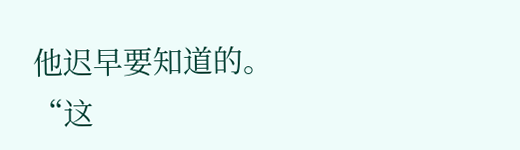他迟早要知道的。
“这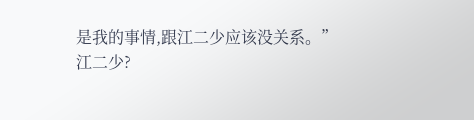是我的事情,跟江二少应该没关系。”
江二少?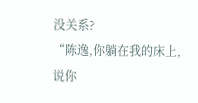没关系?
“陈逸,你躺在我的床上,说你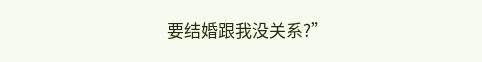要结婚跟我没关系?”